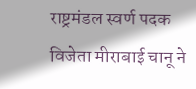राष्ट्रमंडल स्वर्ण पदक विजेता मीराबाई चानू ने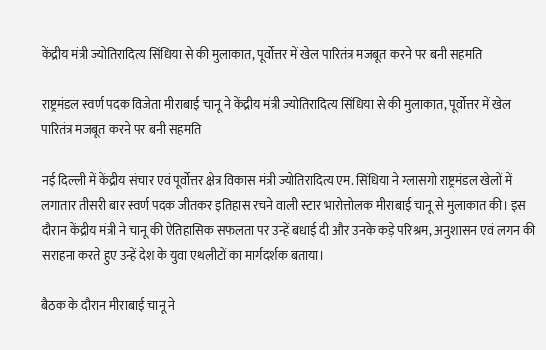केंद्रीय मंत्री ज्योतिरादित्य सिंधिया से की मुलाकात, पूर्वोत्तर में खेल पारितंत्र मजबूत करने पर बनी सहमति

राष्ट्रमंडल स्वर्ण पदक विजेता मीराबाई चानू ने केंद्रीय मंत्री ज्योतिरादित्य सिंधिया से की मुलाकात, पूर्वोत्तर में खेल पारितंत्र मजबूत करने पर बनी सहमति

नई दिल्ली में केंद्रीय संचार एवं पूर्वोत्तर क्षेत्र विकास मंत्री ज्योतिरादित्य एम. सिंधिया ने ग्लासगो राष्ट्रमंडल खेलों में लगातार तीसरी बार स्वर्ण पदक जीतकर इतिहास रचने वाली स्टार भारोत्तोलक मीराबाई चानू से मुलाकात की। इस दौरान केंद्रीय मंत्री ने चानू की ऐतिहासिक सफलता पर उन्हें बधाई दी और उनके कड़े परिश्रम, अनुशासन एवं लगन की सराहना करते हुए उन्हें देश के युवा एथलीटों का मार्गदर्शक बताया।

बैठक के दौरान मीराबाई चानू ने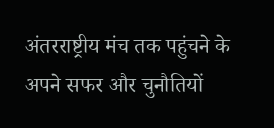अंतरराष्ट्रीय मंच तक पहुंचने के अपने सफर और चुनौतियों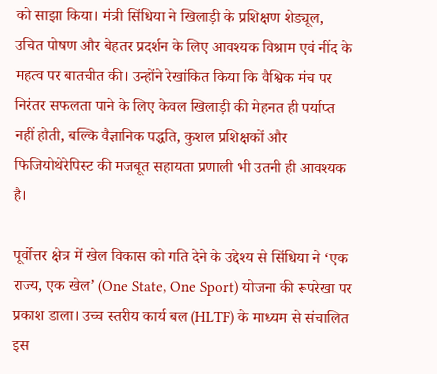को साझा किया। मंत्री सिंधिया ने खिलाड़ी के प्रशिक्षण शेड्यूल, उचित पोषण और बेहतर प्रदर्शन के लिए आवश्यक विश्राम एवं नींद के महत्व पर बातचीत की। उन्होंने रेखांकित किया कि वैश्विक मंच पर निरंतर सफलता पाने के लिए केवल खिलाड़ी की मेहनत ही पर्याप्त नहीं होती, बल्कि वैज्ञानिक पद्धति, कुशल प्रशिक्षकों और फिजियोथेरेपिस्ट की मजबूत सहायता प्रणाली भी उतनी ही आवश्यक है।

पूर्वोत्तर क्षेत्र में खेल विकास को गति देने के उद्देश्य से सिंधिया ने ‘एक राज्य, एक खेल’ (One State, One Sport) योजना की रूपरेखा पर प्रकाश डाला। उच्च स्तरीय कार्य बल (HLTF) के माध्यम से संचालित इस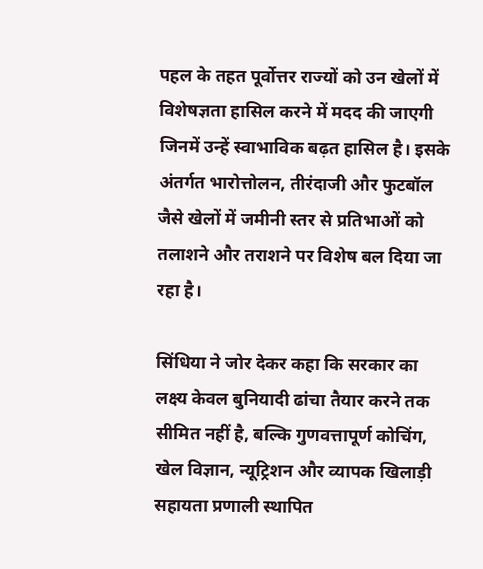पहल के तहत पूर्वोत्तर राज्यों को उन खेलों में विशेषज्ञता हासिल करने में मदद की जाएगी जिनमें उन्हें स्वाभाविक बढ़त हासिल है। इसके अंतर्गत भारोत्तोलन, तीरंदाजी और फुटबॉल जैसे खेलों में जमीनी स्तर से प्रतिभाओं को तलाशने और तराशने पर विशेष बल दिया जा रहा है।

सिंधिया ने जोर देकर कहा कि सरकार का लक्ष्य केवल बुनियादी ढांचा तैयार करने तक सीमित नहीं है, बल्कि गुणवत्तापूर्ण कोचिंग, खेल विज्ञान, न्यूट्रिशन और व्यापक खिलाड़ी सहायता प्रणाली स्थापित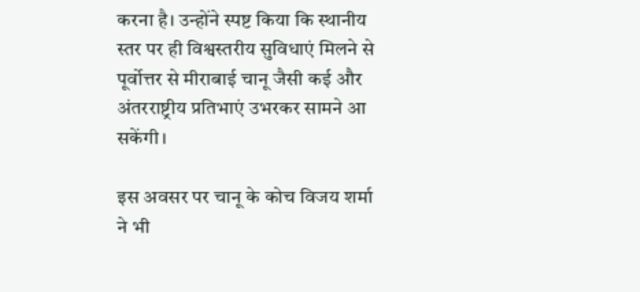करना है। उन्होंने स्पष्ट किया कि स्थानीय स्तर पर ही विश्वस्तरीय सुविधाएं मिलने से पूर्वोत्तर से मीराबाई चानू जैसी कई और अंतरराष्ट्रीय प्रतिभाएं उभरकर सामने आ सकेंगी।

इस अवसर पर चानू के कोच विजय शर्मा ने भी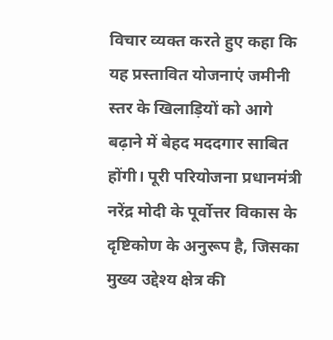विचार व्यक्त करते हुए कहा कि यह प्रस्तावित योजनाएं जमीनी स्तर के खिलाड़ियों को आगे बढ़ाने में बेहद मददगार साबित होंगी। पूरी परियोजना प्रधानमंत्री नरेंद्र मोदी के पूर्वोत्तर विकास के दृष्टिकोण के अनुरूप है, जिसका मुख्य उद्देश्य क्षेत्र की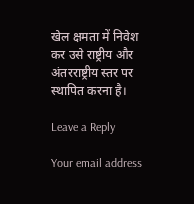खेल क्षमता में निवेश कर उसे राष्ट्रीय और अंतरराष्ट्रीय स्तर पर स्थापित करना है।

Leave a Reply

Your email address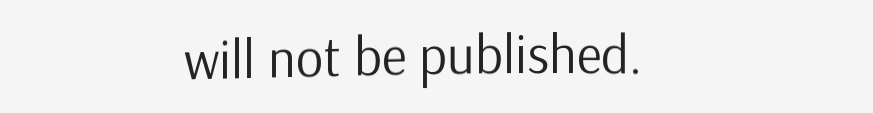will not be published.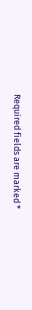Required fields are marked *